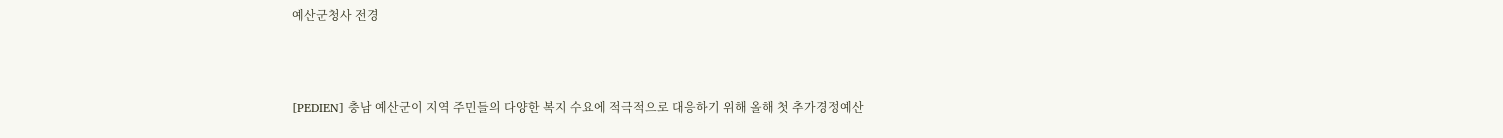예산군청사 전경



[PEDIEN] 충남 예산군이 지역 주민들의 다양한 복지 수요에 적극적으로 대응하기 위해 올해 첫 추가경정예산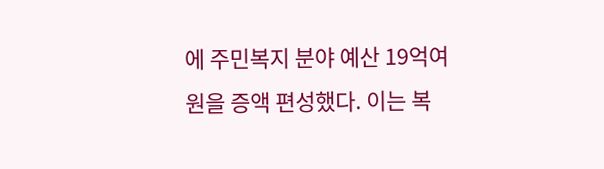에 주민복지 분야 예산 19억여 원을 증액 편성했다. 이는 복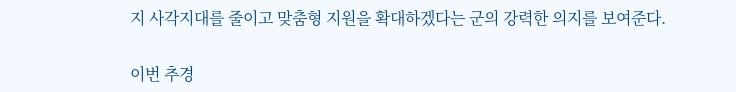지 사각지대를 줄이고 맞춤형 지원을 확대하겠다는 군의 강력한 의지를 보여준다.

이번 추경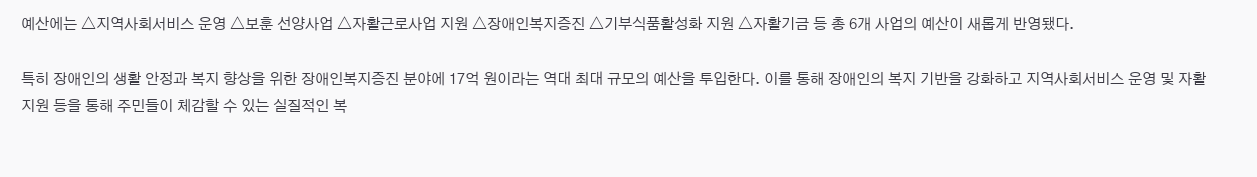예산에는 △지역사회서비스 운영 △보훈 선양사업 △자활근로사업 지원 △장애인복지증진 △기부식품활성화 지원 △자활기금 등 총 6개 사업의 예산이 새롭게 반영됐다.

특히 장애인의 생활 안정과 복지 향상을 위한 장애인복지증진 분야에 17억 원이라는 역대 최대 규모의 예산을 투입한다. 이를 통해 장애인의 복지 기반을 강화하고 지역사회서비스 운영 및 자활 지원 등을 통해 주민들이 체감할 수 있는 실질적인 복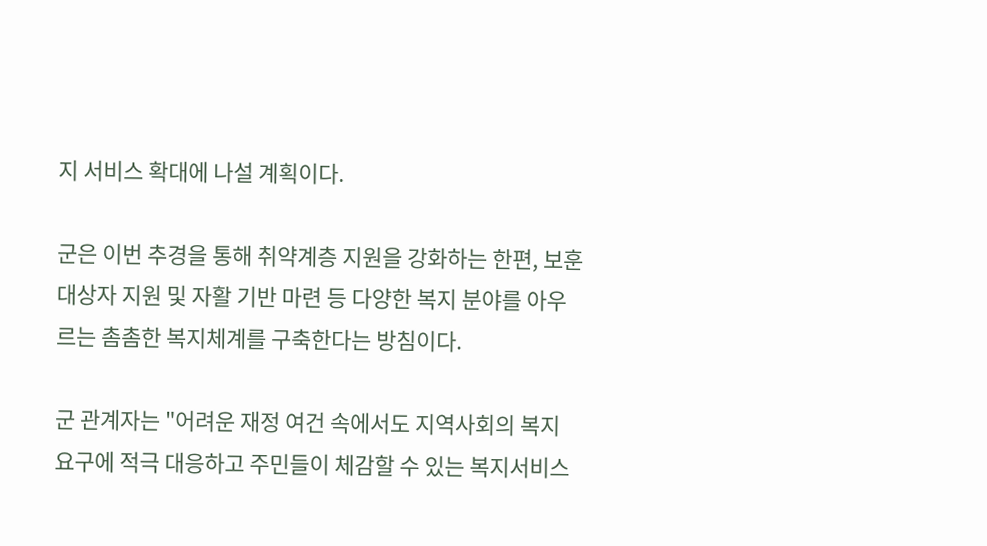지 서비스 확대에 나설 계획이다.

군은 이번 추경을 통해 취약계층 지원을 강화하는 한편, 보훈 대상자 지원 및 자활 기반 마련 등 다양한 복지 분야를 아우르는 촘촘한 복지체계를 구축한다는 방침이다.

군 관계자는 "어려운 재정 여건 속에서도 지역사회의 복지 요구에 적극 대응하고 주민들이 체감할 수 있는 복지서비스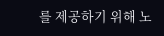를 제공하기 위해 노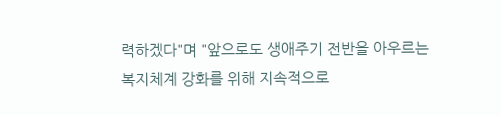력하겠다"며 "앞으로도 생애주기 전반을 아우르는 복지체계 강화를 위해 지속적으로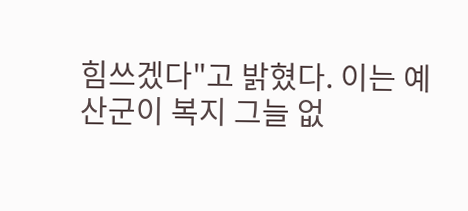힘쓰겠다"고 밝혔다. 이는 예산군이 복지 그늘 없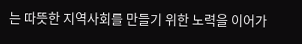는 따뜻한 지역사회를 만들기 위한 노력을 이어가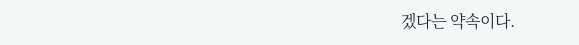겠다는 약속이다.